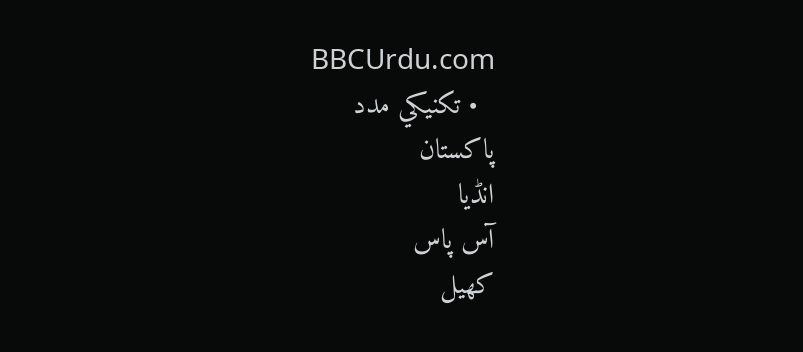BBCUrdu.com
  • تکنيکي مدد
پاکستان
انڈیا
آس پاس
کھیل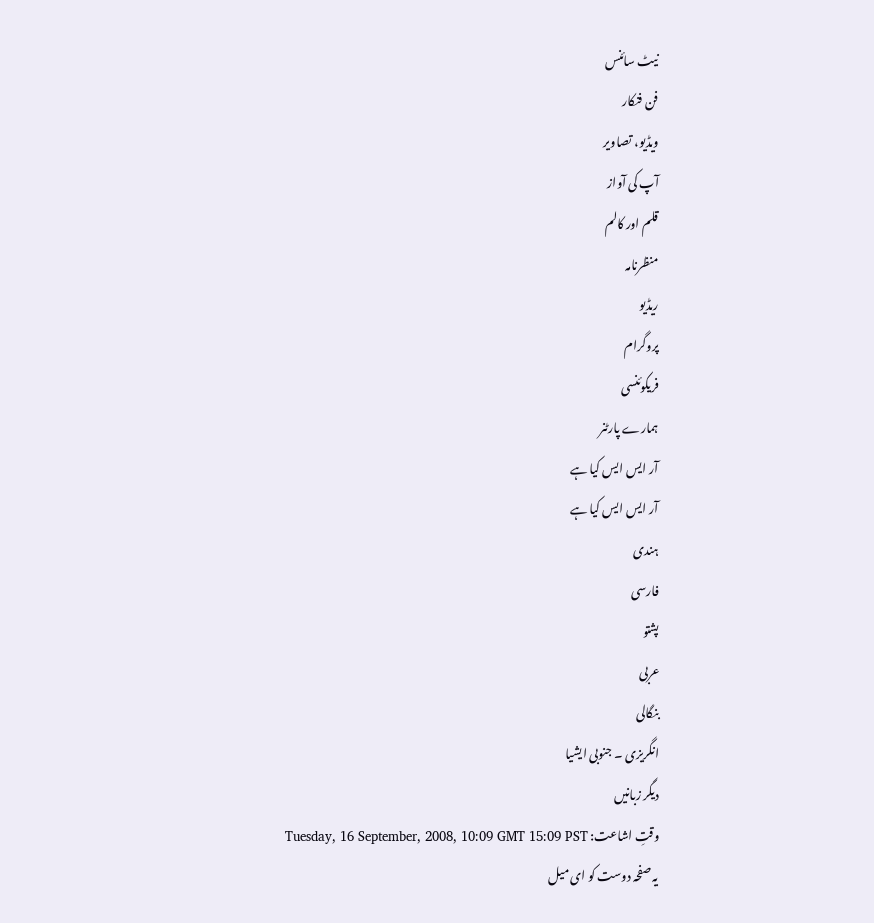نیٹ سائنس
فن فنکار
ویڈیو، تصاویر
آپ کی آواز
قلم اور کالم
منظرنامہ
ریڈیو
پروگرام
فریکوئنسی
ہمارے پارٹنر
آر ایس ایس کیا ہے
آر ایس ایس کیا ہے
ہندی
فارسی
پشتو
عربی
بنگالی
انگریزی ۔ جنوبی ایشیا
دیگر زبانیں
وقتِ اشاعت: Tuesday, 16 September, 2008, 10:09 GMT 15:09 PST
یہ صفحہ دوست کو ای میل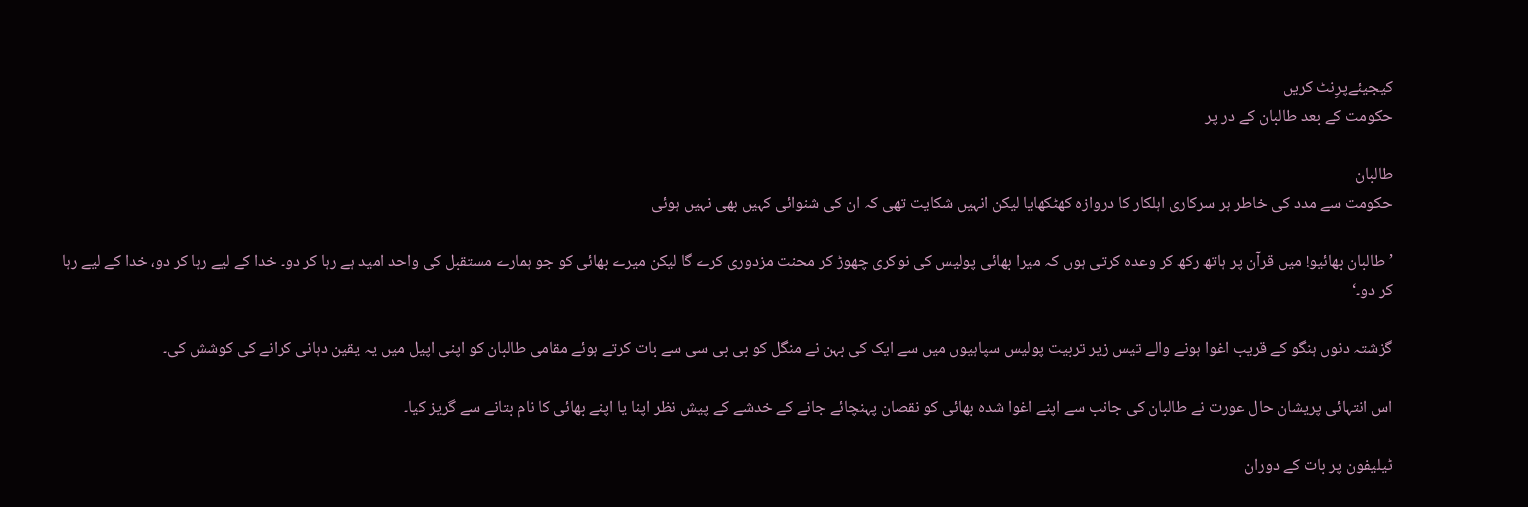کیجیئےپرِنٹ کریں
حکومت کے بعد طالبان کے در پر

طالبان
حکومت سے مدد کی خاطر ہر سرکاری اہلکار کا دروازہ کھٹکھایا لیکن انہیں شکایت تھی کہ ان کی شنوائی کہیں بھی نہیں ہوئی

’طالبان بھائیو! میں قرآن پر ہاتھ رکھ کر وعدہ کرتی ہوں کہ میرا بھائی پولیس کی نوکری چھوڑ کر محنت مزدوری کرے گا لیکن میرے بھائی کو جو ہمارے مستقبل کی واحد امید ہے رہا کر دو۔ خدا کے لیے رہا کر دو، خدا کے لیے رہا کر دو۔‘

گزشتہ دنوں ہنگو کے قریب اغوا ہونے والے تیس زیر تربیت پولیس سپاہیوں میں سے ایک کی بہن نے منگل کو بی بی سی سے بات کرتے ہوئے مقامی طالبان کو اپنی اپیل میں یہ یقین دہانی کرانے کی کوشش کی۔

اس انتہائی پریشان حال عورت نے طالبان کی جانب سے اپنے اغوا شدہ بھائی کو نقصان پہنچائے جانے کے خدشے کے پیش نظر اپنا یا اپنے بھائی کا نام بتانے سے گریز کیا۔

ٹیلیفون پر بات کے دوران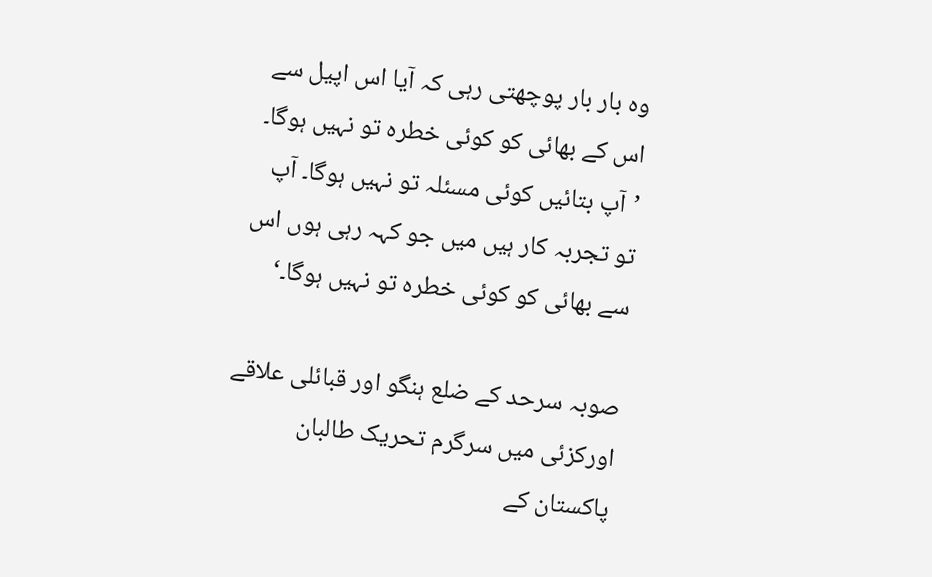وہ بار بار پوچھتی رہی کہ آیا اس اپیل سے اس کے بھائی کو کوئی خطرہ تو نہیں ہوگا۔ ’آپ بتائیں کوئی مسئلہ تو نہیں ہوگا۔ آپ تو تجربہ کار ہیں میں جو کہہ رہی ہوں اس سے بھائی کو کوئی خطرہ تو نہیں ہوگا۔‘

صوبہ سرحد کے ضلع ہنگو اور قبائلی علاقے اورکزئی میں سرگرم تحریک طالبان پاکستان کے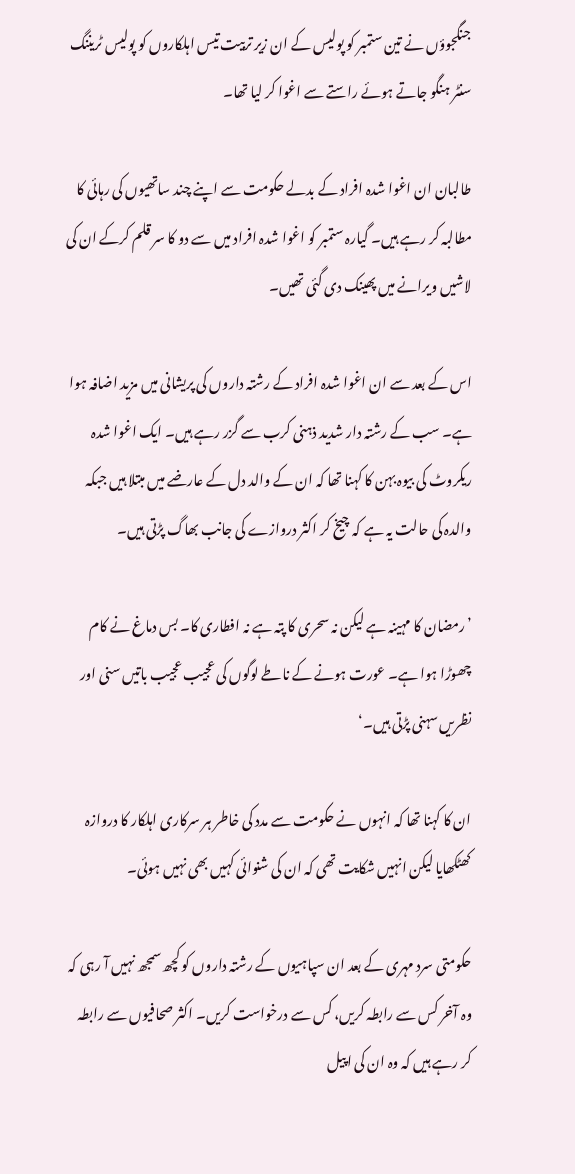جنگجوؤں نے تین ستمبر کو پولیس کے ان زیر تربیت تیس اہلکاروں کو پولیس ٹریننگ سنٹر ہنگو جاتے ہوئے راستے سے اغوا کر لیا تھا۔

طالبان ان اغوا شدہ افراد کے بدلے حکومت سے اپنے چند ساتھیوں کی رہائی کا مطالبہ کر رہے ہیں۔ گیارہ ستمبر کو اغوا شدہ افراد میں سے دو کا سر قلم کرکے ان کی لاشیں ویرانے میں پھینک دی گئی تھیں۔

اس کے بعد سے ان اغوا شدہ افراد کے رشتہ داروں کی پریشانی میں مزید اضافہ ہوا ہے۔ سب کے رشتہ دار شدید ذہنی کرب سے گزر رہے ہیں۔ ایک اغوا شدہ ریکروٹ کی بیوہ بہن کا کہنا تھا کہ ان کے والد دل کے عارضے میں مبتلا ہیں جبکہ والدہ کی حالت یہ ہے کہ چیخ کر اکثر دروازے کی جانب بھاگ پڑتی ہیں۔

’رمضان کا مہینہ ہے لیکن نہ سحری کا پتہ ہے نہ افطاری کا۔ بس دماغ نے کام چھوڑا ہوا ہے۔ عورت ہونے کے ناطے لوگوں کی عجیب عجیب باتیں سنی اور نظریں سہنی پڑتی ہیں۔‘

ان کا کہنا تھا کہ انہوں نے حکومت سے مدد کی خاطر ہر سرکاری اہلکار کا دروازہ کھٹکھایا لیکن انہیں شکایت تھی کہ ان کی شنوائی کہیں بھی نہیں ہوئی۔

حکومتی سرد مہری کے بعد ان سپاہیوں کے رشتہ داروں کو کچھ سمجھ نہیں آ رہی کہ وہ آخر کس سے رابطہ کریں، کس سے درخواست کریں۔ اکثر صحافیوں سے رابطہ کر رہے ہیں کہ وہ ان کی اپیل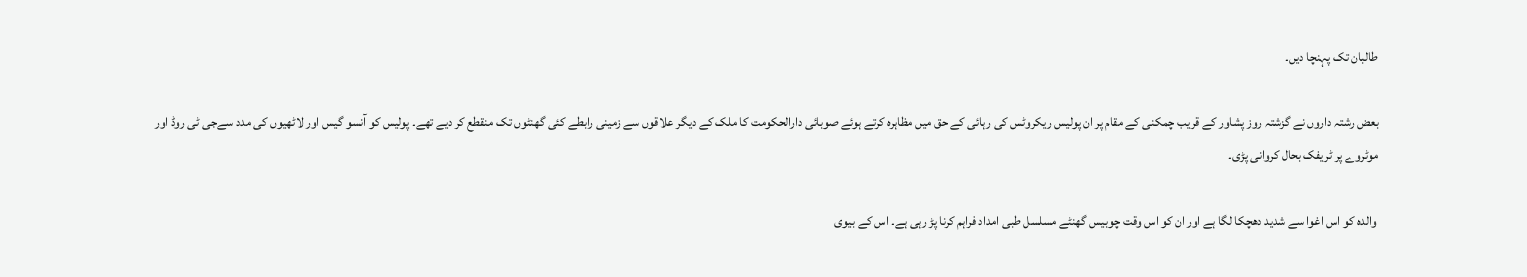طالبان تک پہنچا دیں۔

بعض رشتہ داروں نے گزشتہ روز پشاور کے قریب چمکنی کے مقام پر ان پولیس ریکروٹس کی رہائی کے حق میں مظاہرہ کرتے ہوئے صوبائی دارالحکومت کا ملک کے دیگر علاقوں سے زمینی رابطے کئی گھنٹوں تک منقطع کر دیے تھے۔ پولیس کو آنسو گیس اور لاٹھیوں کی مدد سےجی ٹی روڈ اور موٹروے پر ٹریفک بحال کروانی پڑی۔

 والدہ کو اس اغوا سے شدید دھچکا لگا ہے اور ان کو اس وقت چوبیس گھنٹے مسلسل طبی امداد فراہم کرنا پڑ رہی ہے۔ اس کے بیوی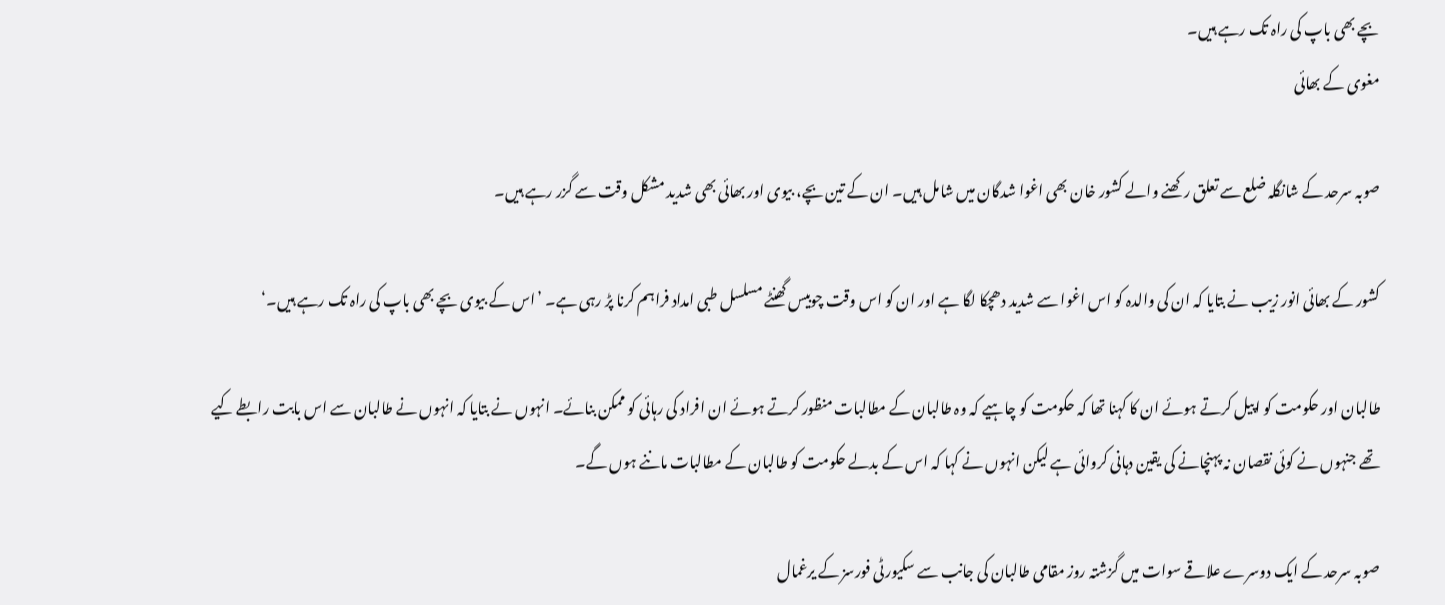بچے بھی باپ کی راہ تک رہے ہیں۔
مغوی کے بھائی

صوبہ سرحد کے شانگلہ ضلع سے تعلق رکھنے والے کشور خان بھی اغوا شدگان میں شامل ہیں۔ ان کے تین بچے، بیوی اور بھائی بھی شدید مشکل وقت سے گزر رہے ہیں۔

کشور کے بھائی انور زیب نے بتایا کہ ان کی والدہ کو اس اغوا سے شدید دھچکا لگا ہے اور ان کو اس وقت چوبیس گھنٹے مسلسل طبی امداد فراہم کرنا پڑ رہی ہے۔ ’اس کے بیوی بچے بھی باپ کی راہ تک رہے ہیں۔‘

طالبان اور حکومت کو اپیل کرتے ہوئے ان کا کہنا تھا کہ حکومت کو چاہیے کہ وہ طالبان کے مطالبات منظور کرتے ہوئے ان افراد کی رہائی کو ممکن بنائے۔ انہوں نے بتایا کہ انہوں نے طالبان سے اس بابت رابطے کیے تھے جنہوں نے کوئی نقصان نہ پہنچانے کی یقین دہانی کروائی ہے لیکن انہوں نے کہا کہ اس کے بدلے حکومت کو طالبان کے مطالبات ماننے ہوں گے۔

صوبہ سرحد کے ایک دوسرے علاقے سوات میں گزشتہ روز مقامی طالبان کی جانب سے سکیورٹی فورسز کے یرغمال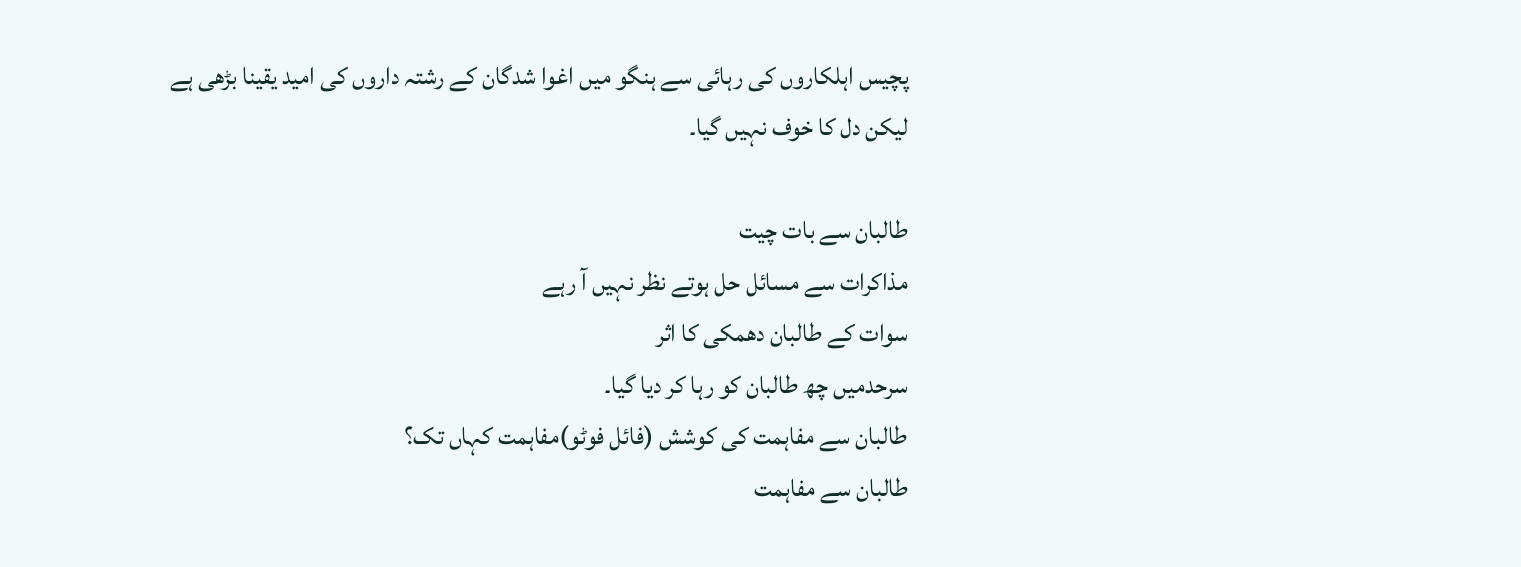پچیس اہلکاروں کی رہائی سے ہنگو میں اغوا شدگان کے رشتہ داروں کی امید یقینا بڑھی ہے لیکن دل کا خوف نہیں گیا۔

طالبان سے بات چیت
مذاکرات سے مسائل حل ہوتے نظر نہیں آ رہے
سوات کے طالبان دھمکی کا اثر
سرحدمیں چھ طالبان کو رہا کر دیا گیا۔
طالبان سے مفاہمت کی کوشش (فائل فوٹو)مفاہمت کہاں تک؟
طالبان سے مفاہمت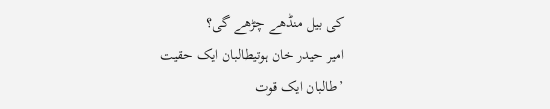کی بیل منڈھے چڑھے گی؟
امیر حیدر خان ہوتیطالبان ایک حقیت
’طالبان ایک قوت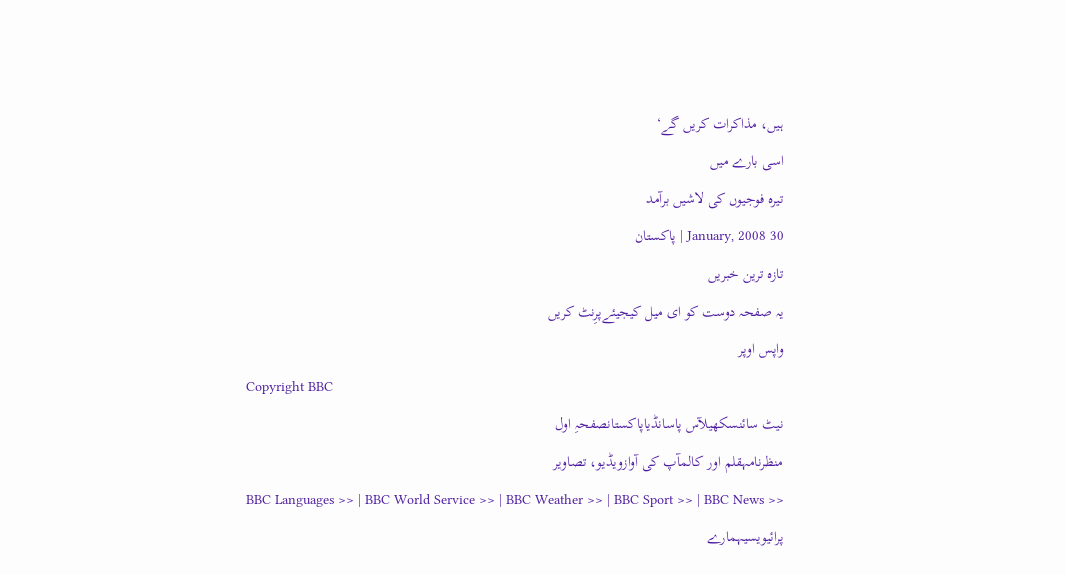ہیں، مذاکرات کریں گے‘
اسی بارے میں
تیرہ فوجیوں کی لاشیں برآمد
30 January, 2008 | پاکستان
تازہ ترین خبریں
یہ صفحہ دوست کو ای میل کیجیئےپرِنٹ کریں
واپس اوپر
Copyright BBC
نیٹ سائنسکھیلآس پاسانڈیاپاکستانصفحہِ اول
منظرنامہقلم اور کالمآپ کی آوازویڈیو، تصاویر
BBC Languages >> | BBC World Service >> | BBC Weather >> | BBC Sport >> | BBC News >>
پرائیویسیہمارے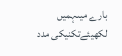بارے میںہمیں لکھیئےتکنیکی مدد